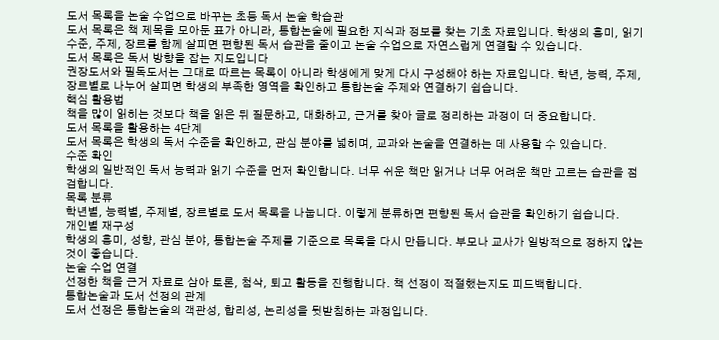도서 목록을 논술 수업으로 바꾸는 초등 독서 논술 학습관
도서 목록은 책 제목을 모아둔 표가 아니라, 통합논술에 필요한 지식과 정보를 찾는 기초 자료입니다. 학생의 흥미, 읽기 수준, 주제, 장르를 함께 살피면 편향된 독서 습관을 줄이고 논술 수업으로 자연스럽게 연결할 수 있습니다.
도서 목록은 독서 방향을 잡는 지도입니다
권장도서와 필독도서는 그대로 따르는 목록이 아니라 학생에게 맞게 다시 구성해야 하는 자료입니다. 학년, 능력, 주제, 장르별로 나누어 살피면 학생의 부족한 영역을 확인하고 통합논술 주제와 연결하기 쉽습니다.
핵심 활용법
책을 많이 읽히는 것보다 책을 읽은 뒤 질문하고, 대화하고, 근거를 찾아 글로 정리하는 과정이 더 중요합니다.
도서 목록을 활용하는 4단계
도서 목록은 학생의 독서 수준을 확인하고, 관심 분야를 넓히며, 교과와 논술을 연결하는 데 사용할 수 있습니다.
수준 확인
학생의 일반적인 독서 능력과 읽기 수준을 먼저 확인합니다. 너무 쉬운 책만 읽거나 너무 어려운 책만 고르는 습관을 점검합니다.
목록 분류
학년별, 능력별, 주제별, 장르별로 도서 목록을 나눕니다. 이렇게 분류하면 편향된 독서 습관을 확인하기 쉽습니다.
개인별 재구성
학생의 흥미, 성향, 관심 분야, 통합논술 주제를 기준으로 목록을 다시 만듭니다. 부모나 교사가 일방적으로 정하지 않는 것이 좋습니다.
논술 수업 연결
선정한 책을 근거 자료로 삼아 토론, 첨삭, 퇴고 활동을 진행합니다. 책 선정이 적절했는지도 피드백합니다.
통합논술과 도서 선정의 관계
도서 선정은 통합논술의 객관성, 합리성, 논리성을 뒷받침하는 과정입니다.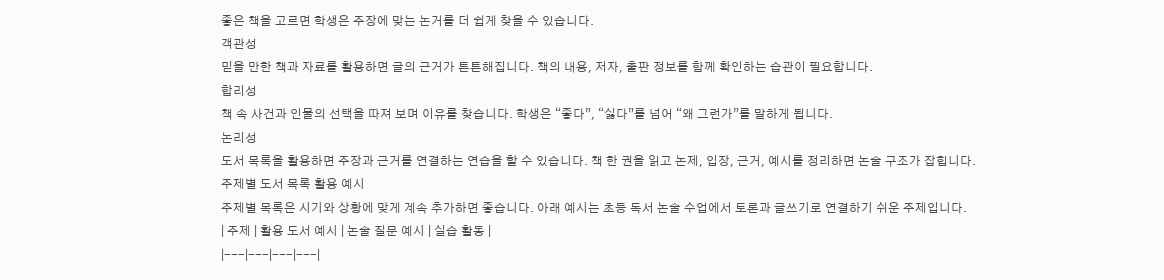좋은 책을 고르면 학생은 주장에 맞는 논거를 더 쉽게 찾을 수 있습니다.
객관성
믿을 만한 책과 자료를 활용하면 글의 근거가 튼튼해집니다. 책의 내용, 저자, 출판 정보를 함께 확인하는 습관이 필요합니다.
합리성
책 속 사건과 인물의 선택을 따져 보며 이유를 찾습니다. 학생은 “좋다”, “싫다”를 넘어 “왜 그런가”를 말하게 됩니다.
논리성
도서 목록을 활용하면 주장과 근거를 연결하는 연습을 할 수 있습니다. 책 한 권을 읽고 논제, 입장, 근거, 예시를 정리하면 논술 구조가 잡힙니다.
주제별 도서 목록 활용 예시
주제별 목록은 시기와 상황에 맞게 계속 추가하면 좋습니다. 아래 예시는 초등 독서 논술 수업에서 토론과 글쓰기로 연결하기 쉬운 주제입니다.
| 주제 | 활용 도서 예시 | 논술 질문 예시 | 실습 활동 |
|---|---|---|---|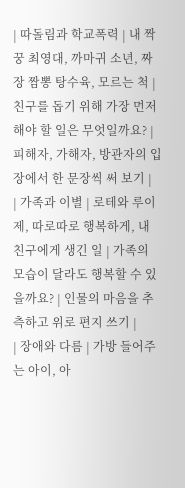| 따돌림과 학교폭력 | 내 짝꿍 최영대, 까마귀 소년, 짜장 짬뽕 탕수육, 모르는 척 | 친구를 돕기 위해 가장 먼저 해야 할 일은 무엇일까요? | 피해자, 가해자, 방관자의 입장에서 한 문장씩 써 보기 |
| 가족과 이별 | 로테와 루이제, 따로따로 행복하게, 내 친구에게 생긴 일 | 가족의 모습이 달라도 행복할 수 있을까요? | 인물의 마음을 추측하고 위로 편지 쓰기 |
| 장애와 다름 | 가방 들어주는 아이, 아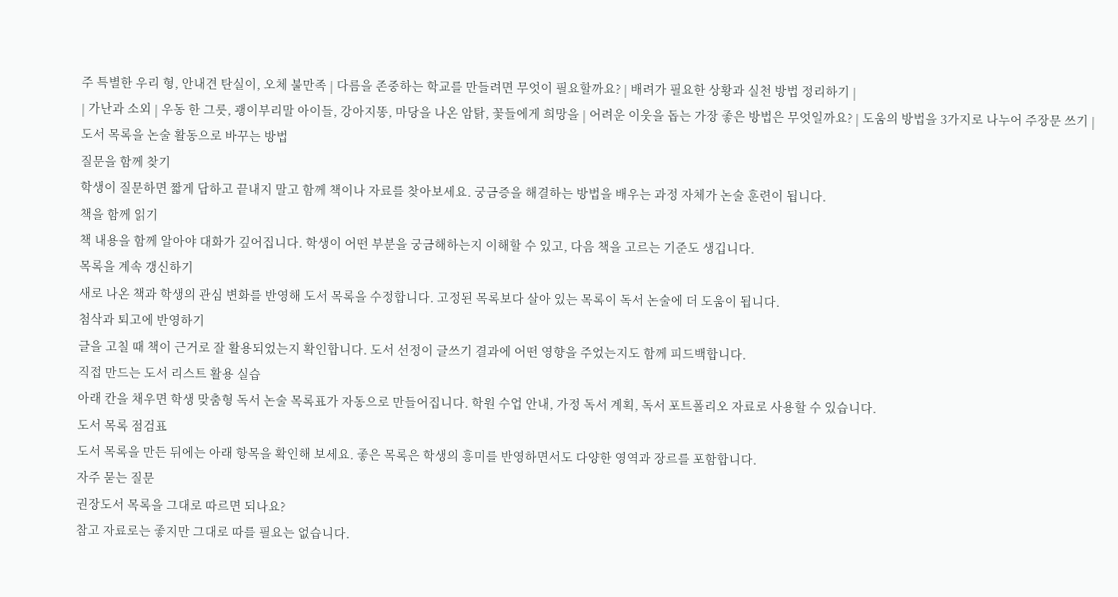주 특별한 우리 형, 안내견 탄실이, 오체 불만족 | 다름을 존중하는 학교를 만들려면 무엇이 필요할까요? | 배려가 필요한 상황과 실천 방법 정리하기 |
| 가난과 소외 | 우동 한 그릇, 괭이부리말 아이들, 강아지똥, 마당을 나온 암탉, 꽃들에게 희망을 | 어려운 이웃을 돕는 가장 좋은 방법은 무엇일까요? | 도움의 방법을 3가지로 나누어 주장문 쓰기 |
도서 목록을 논술 활동으로 바꾸는 방법
질문을 함께 찾기
학생이 질문하면 짧게 답하고 끝내지 말고 함께 책이나 자료를 찾아보세요. 궁금증을 해결하는 방법을 배우는 과정 자체가 논술 훈련이 됩니다.
책을 함께 읽기
책 내용을 함께 알아야 대화가 깊어집니다. 학생이 어떤 부분을 궁금해하는지 이해할 수 있고, 다음 책을 고르는 기준도 생깁니다.
목록을 계속 갱신하기
새로 나온 책과 학생의 관심 변화를 반영해 도서 목록을 수정합니다. 고정된 목록보다 살아 있는 목록이 독서 논술에 더 도움이 됩니다.
첨삭과 퇴고에 반영하기
글을 고칠 때 책이 근거로 잘 활용되었는지 확인합니다. 도서 선정이 글쓰기 결과에 어떤 영향을 주었는지도 함께 피드백합니다.
직접 만드는 도서 리스트 활용 실습
아래 칸을 채우면 학생 맞춤형 독서 논술 목록표가 자동으로 만들어집니다. 학원 수업 안내, 가정 독서 계획, 독서 포트폴리오 자료로 사용할 수 있습니다.
도서 목록 점검표
도서 목록을 만든 뒤에는 아래 항목을 확인해 보세요. 좋은 목록은 학생의 흥미를 반영하면서도 다양한 영역과 장르를 포함합니다.
자주 묻는 질문
권장도서 목록을 그대로 따르면 되나요?
참고 자료로는 좋지만 그대로 따를 필요는 없습니다.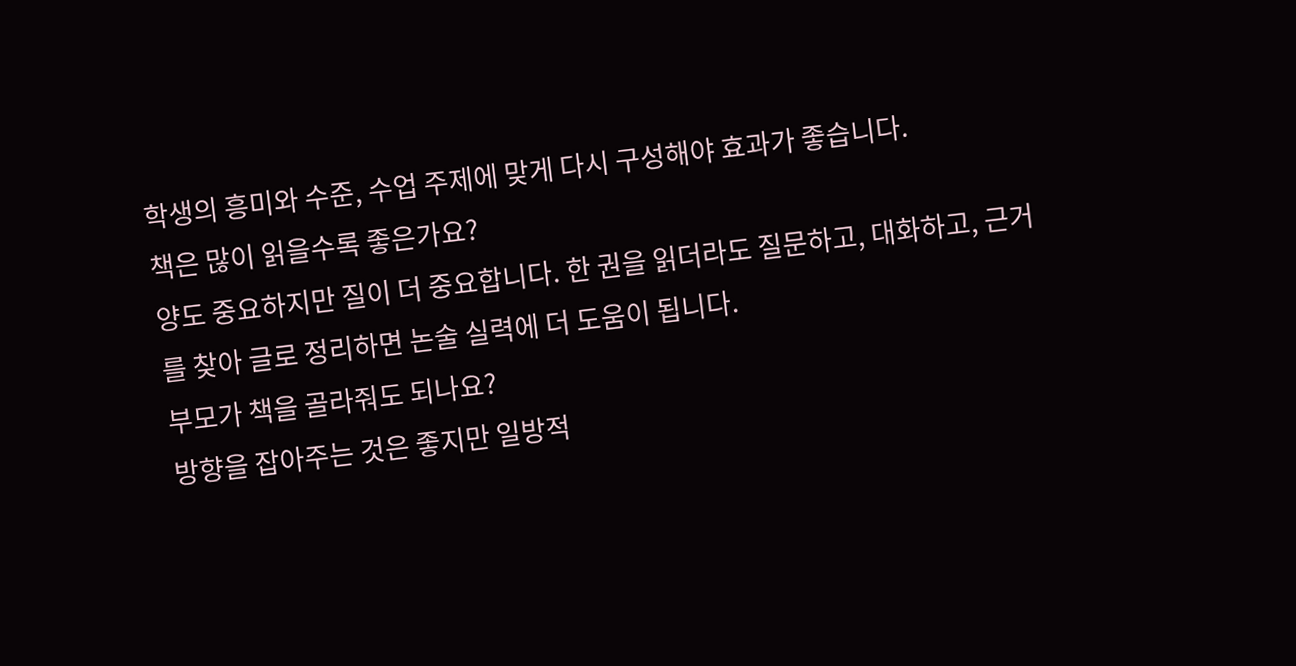학생의 흥미와 수준, 수업 주제에 맞게 다시 구성해야 효과가 좋습니다.
책은 많이 읽을수록 좋은가요?
양도 중요하지만 질이 더 중요합니다. 한 권을 읽더라도 질문하고, 대화하고, 근거를 찾아 글로 정리하면 논술 실력에 더 도움이 됩니다.
부모가 책을 골라줘도 되나요?
방향을 잡아주는 것은 좋지만 일방적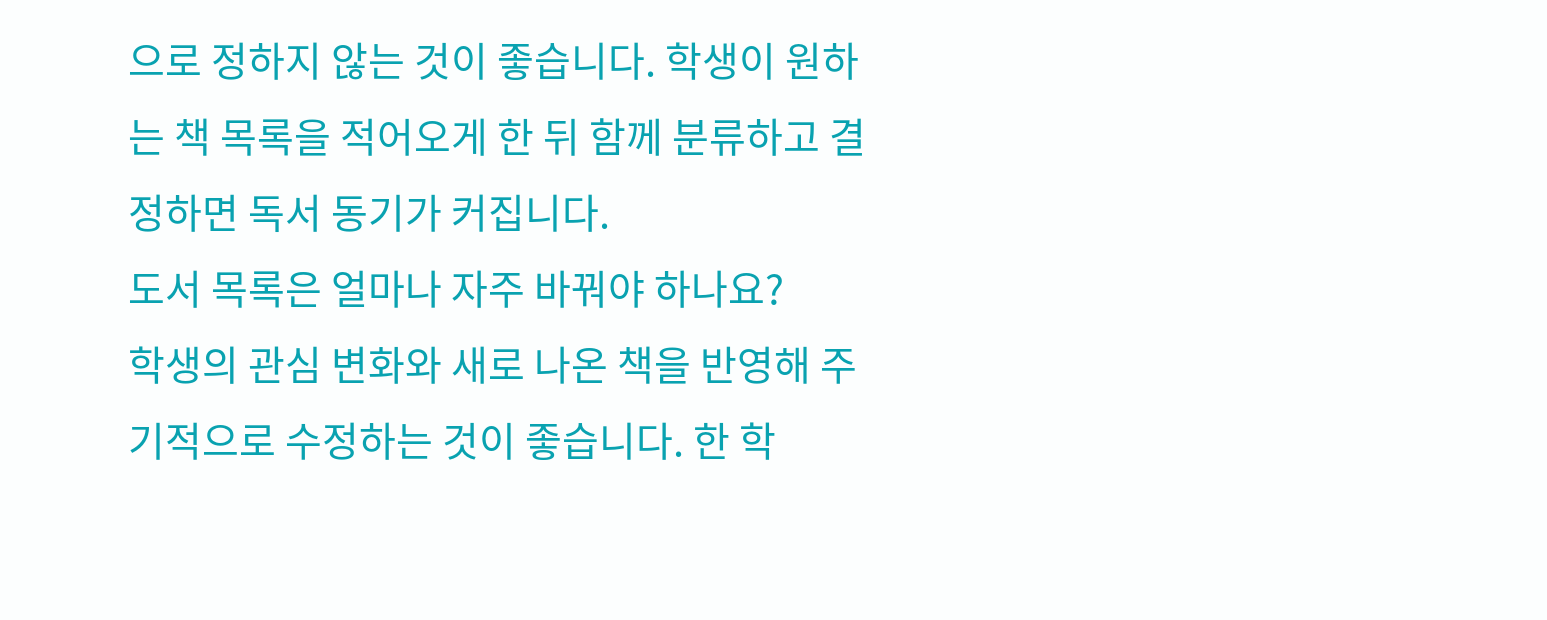으로 정하지 않는 것이 좋습니다. 학생이 원하는 책 목록을 적어오게 한 뒤 함께 분류하고 결정하면 독서 동기가 커집니다.
도서 목록은 얼마나 자주 바꿔야 하나요?
학생의 관심 변화와 새로 나온 책을 반영해 주기적으로 수정하는 것이 좋습니다. 한 학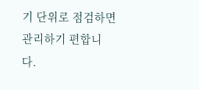기 단위로 점검하면 관리하기 편합니다.